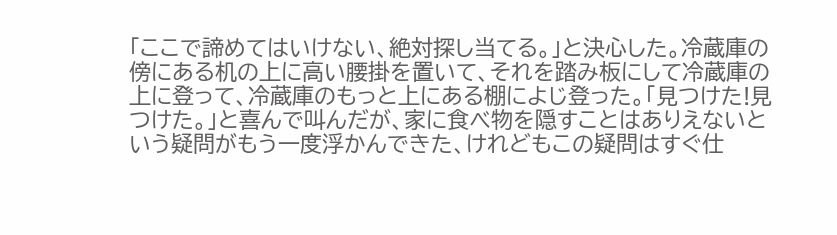「ここで諦めてはいけない、絶対探し当てる。」と決心した。冷蔵庫の傍にある机の上に高い腰掛を置いて、それを踏み板にして冷蔵庫の上に登って、冷蔵庫のもっと上にある棚によじ登った。「見つけた!見つけた。」と喜んで叫んだが、家に食べ物を隠すことはありえないという疑問がもう一度浮かんできた、けれどもこの疑問はすぐ仕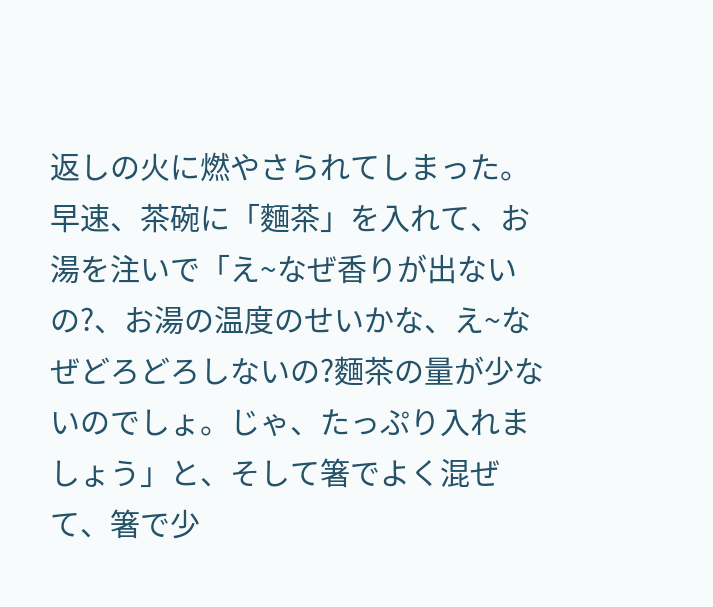返しの火に燃やさられてしまった。
早速、茶碗に「麵茶」を入れて、お湯を注いで「え~なぜ香りが出ないの?、お湯の温度のせいかな、え~なぜどろどろしないの?麵茶の量が少ないのでしょ。じゃ、たっぷり入れましょう」と、そして箸でよく混ぜて、箸で少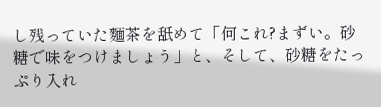し残っていた麵茶を舐めて「何これ?まずい。砂糖で味をつけましょう」と、そして、砂糖をたっぷり入れ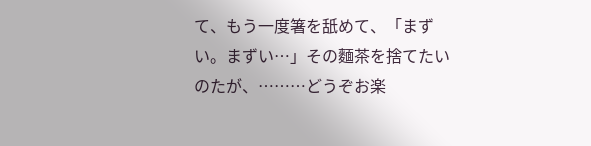て、もう一度箸を舐めて、「まずい。まずい…」その麵茶を捨てたいのたが、………どうぞお楽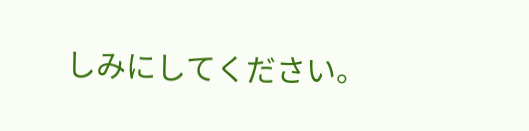しみにしてください。